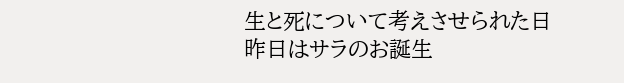生と死について考えさせられた日
昨日はサラのお誕生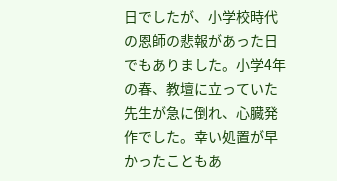日でしたが、小学校時代の恩師の悲報があった日でもありました。小学4年の春、教壇に立っていた先生が急に倒れ、心臓発作でした。幸い処置が早かったこともあ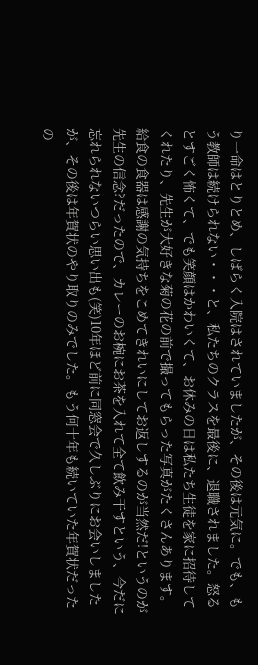り一命はとりとめ、しばらく入院はされていましたが、その後は元気に。でも、もう教師は続けられない・・・と、私たちのクラスを最後に、退職されました。怒るとすごく怖くて、でも笑顔はかわいくて、お休みの日は私たち生徒を家に招待してくれたり、先生が大好きな菊の花の前で撮ってもらった写真がたくさんあります。給食の食器は感謝の気持ちをこめてきれいにしてお返しするのが当然だ!というのが先生の信念?だったので、カレーのお椀にお茶を入れて全て飲み干すという、今だに忘れられないつらい思い出も(笑)10年ほど前に同窓会で久しぶりにお会いしましたが、その後は年賀状のやり取りのみでした。もう何十年も続いていた年賀状だったの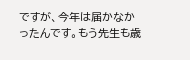ですが、今年は届かなかったんです。もう先生も歳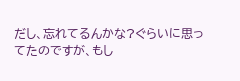だし、忘れてるんかな?ぐらいに思ってたのですが、もし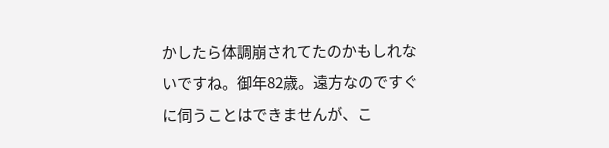かしたら体調崩されてたのかもしれないですね。御年82歳。遠方なのですぐに伺うことはできませんが、こ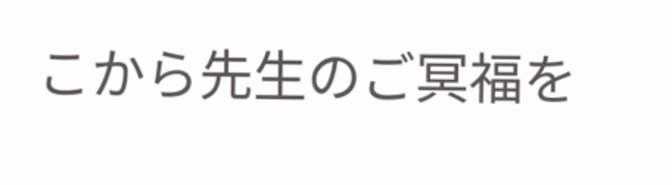こから先生のご冥福を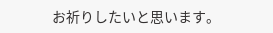お祈りしたいと思います。